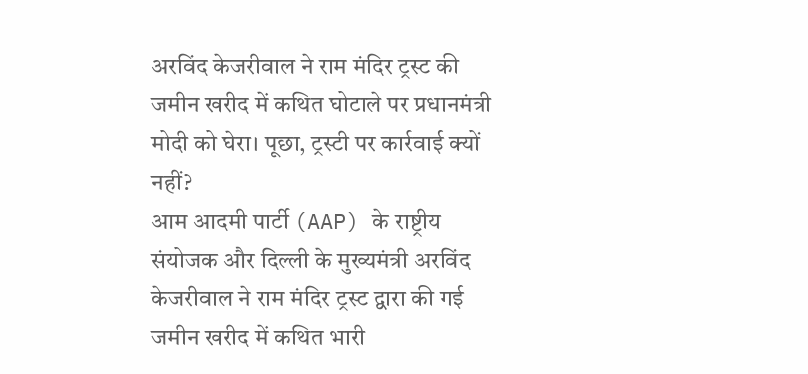अरविंद केजरीवाल ने राम मंदिर ट्रस्ट की जमीन खरीद में कथित घोटाले पर प्रधानमंत्री मोदी को घेरा। पूछा, ट्रस्टी पर कार्रवाई क्यों नहीं?
आम आदमी पार्टी (AAP) के राष्ट्रीय संयोजक और दिल्ली के मुख्यमंत्री अरविंद केजरीवाल ने राम मंदिर ट्रस्ट द्वारा की गई जमीन खरीद में कथित भारी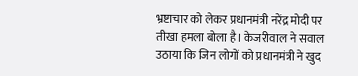भ्रष्टाचार को लेकर प्रधानमंत्री नरेंद्र मोदी पर तीखा हमला बोला है। केजरीवाल ने सवाल उठाया कि जिन लोगों को प्रधानमंत्री ने खुद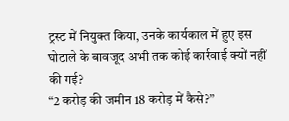ट्रस्ट में नियुक्त किया, उनके कार्यकाल में हुए इस घोटाले के बावजूद अभी तक कोई कार्रवाई क्यों नहीं की गई?
“2 करोड़ की जमीन 18 करोड़ में कैसे?”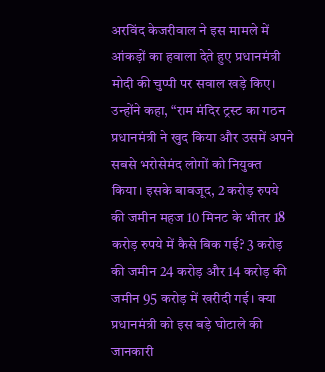अरविंद केजरीवाल ने इस मामले में आंकड़ों का हवाला देते हुए प्रधानमंत्री मोदी की चुप्पी पर सवाल खड़े किए। उन्होंने कहा, “राम मंदिर ट्रस्ट का गठन प्रधानमंत्री ने खुद किया और उसमें अपने सबसे भरोसेमंद लोगों को नियुक्त किया। इसके बावजूद, 2 करोड़ रुपये की जमीन महज 10 मिनट के भीतर 18 करोड़ रुपये में कैसे बिक गई? 3 करोड़ की जमीन 24 करोड़ और 14 करोड़ की जमीन 95 करोड़ में खरीदी गई। क्या प्रधानमंत्री को इस बड़े घोटाले की जानकारी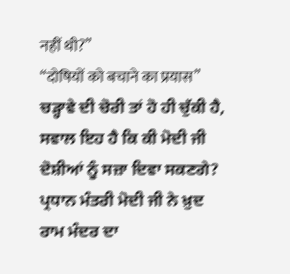नहीं थी?”
“दोषियों को बचाने का प्रयास”
ਚੜ੍ਹਾਵੇ ਦੀ ਚੋਰੀ ਤਾਂ ਹੋ ਹੀ ਚੁੱਕੀ ਹੈ, ਸਵਾਲ ਇਹ ਹੈ ਕਿ ਕੀ ਮੋਦੀ ਜੀ ਦੋਸ਼ੀਆਂ ਨੂੰ ਸਜ਼ਾ ਦਿਵਾ ਸਕਣਗੇ?
ਪ੍ਰਧਾਨ ਮੰਤਰੀ ਮੋਦੀ ਜੀ ਨੇ ਖ਼ੁਦ ਰਾਮ ਮੰਦਰ ਦਾ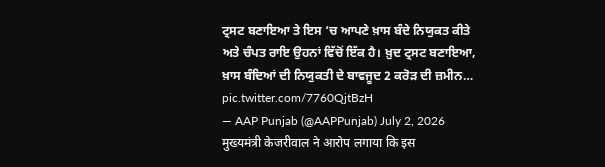ਟ੍ਰਸਟ ਬਣਾਇਆ ਤੇ ਇਸ ‘ਚ ਆਪਣੇ ਖ਼ਾਸ ਬੰਦੇ ਨਿਯੁਕਤ ਕੀਤੇ ਅਤੇ ਚੰਪਤ ਰਾਇ ਉਹਨਾਂ ਵਿੱਚੋਂ ਇੱਕ ਹੈ। ਖ਼ੁਦ ਟ੍ਰਸਟ ਬਣਾਇਆ, ਖ਼ਾਸ ਬੰਦਿਆਂ ਦੀ ਨਿਯੁਕਤੀ ਦੇ ਬਾਵਜੂਦ 2 ਕਰੋੜ ਦੀ ਜ਼ਮੀਨ… pic.twitter.com/7760QjtBzH
— AAP Punjab (@AAPPunjab) July 2, 2026
मुख्यमंत्री केजरीवाल ने आरोप लगाया कि इस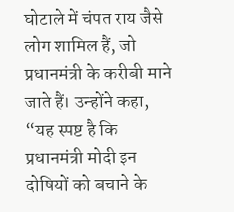घोटाले में चंपत राय जैसे लोग शामिल हैं, जो प्रधानमंत्री के करीबी माने जाते हैं। उन्होंने कहा, “यह स्पष्ट है कि प्रधानमंत्री मोदी इन दोषियों को बचाने के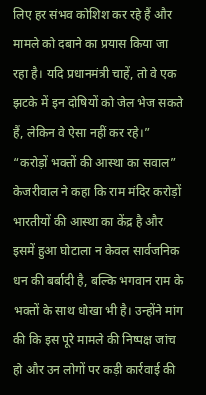लिए हर संभव कोशिश कर रहे हैं और मामले को दबाने का प्रयास किया जा रहा है। यदि प्रधानमंत्री चाहें, तो वे एक झटके में इन दोषियों को जेल भेज सकते हैं, लेकिन वे ऐसा नहीं कर रहे।”
“करोड़ों भक्तों की आस्था का सवाल”
केजरीवाल ने कहा कि राम मंदिर करोड़ों भारतीयों की आस्था का केंद्र है और इसमें हुआ घोटाला न केवल सार्वजनिक धन की बर्बादी है, बल्कि भगवान राम के भक्तों के साथ धोखा भी है। उन्होंने मांग की कि इस पूरे मामले की निष्पक्ष जांच हो और उन लोगों पर कड़ी कार्रवाई की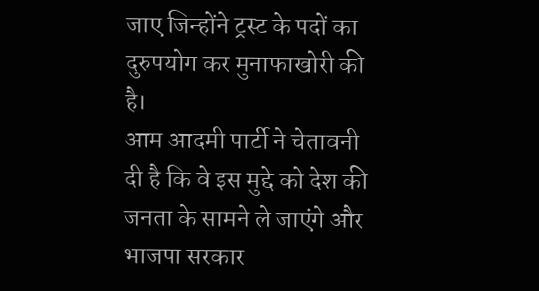जाए जिन्होंने ट्रस्ट के पदों का दुरुपयोग कर मुनाफाखोरी की है।
आम आदमी पार्टी ने चेतावनी दी है कि वे इस मुद्दे को देश की जनता के सामने ले जाएंगे और भाजपा सरकार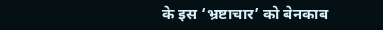के इस ‘भ्रष्टाचार’ को बेनकाब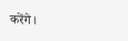करेंगे।